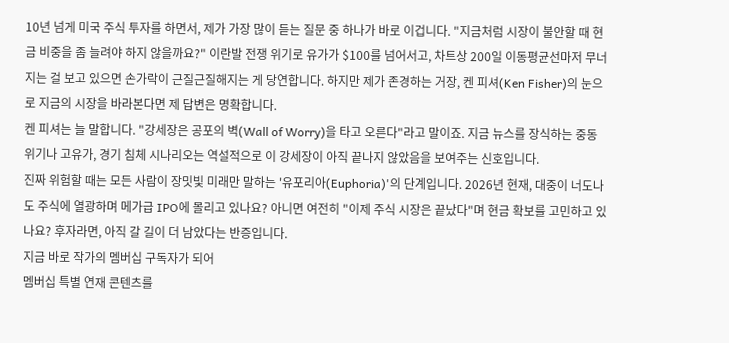10년 넘게 미국 주식 투자를 하면서, 제가 가장 많이 듣는 질문 중 하나가 바로 이겁니다. "지금처럼 시장이 불안할 때 현금 비중을 좀 늘려야 하지 않을까요?" 이란발 전쟁 위기로 유가가 $100를 넘어서고, 차트상 200일 이동평균선마저 무너지는 걸 보고 있으면 손가락이 근질근질해지는 게 당연합니다. 하지만 제가 존경하는 거장, 켄 피셔(Ken Fisher)의 눈으로 지금의 시장을 바라본다면 제 답변은 명확합니다.
켄 피셔는 늘 말합니다. "강세장은 공포의 벽(Wall of Worry)을 타고 오른다"라고 말이죠. 지금 뉴스를 장식하는 중동 위기나 고유가, 경기 침체 시나리오는 역설적으로 이 강세장이 아직 끝나지 않았음을 보여주는 신호입니다.
진짜 위험할 때는 모든 사람이 장밋빛 미래만 말하는 '유포리아(Euphoria)'의 단계입니다. 2026년 현재, 대중이 너도나도 주식에 열광하며 메가급 IPO에 몰리고 있나요? 아니면 여전히 "이제 주식 시장은 끝났다"며 현금 확보를 고민하고 있나요? 후자라면, 아직 갈 길이 더 남았다는 반증입니다.
지금 바로 작가의 멤버십 구독자가 되어
멤버십 특별 연재 콘텐츠를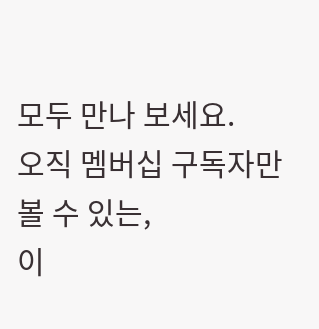모두 만나 보세요.
오직 멤버십 구독자만 볼 수 있는,
이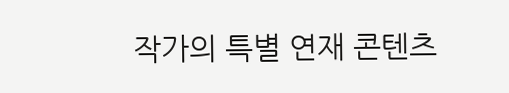작가의 특별 연재 콘텐츠